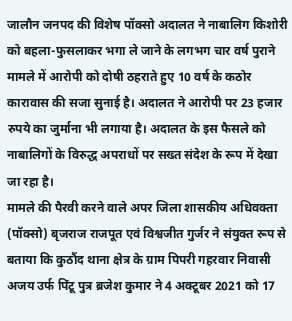जालौन जनपद की विशेष पॉक्सो अदालत ने नाबालिग किशोरी को बहला-फुसलाकर भगा ले जाने के लगभग चार वर्ष पुराने मामले में आरोपी को दोषी ठहराते हुए 10 वर्ष के कठोर कारावास की सजा सुनाई है। अदालत ने आरोपी पर 23 हजार रुपये का जुर्माना भी लगाया है। अदालत के इस फैसले को नाबालिगों के विरुद्ध अपराधों पर सख्त संदेश के रूप में देखा जा रहा है।
मामले की पैरवी करने वाले अपर जिला शासकीय अधिवक्ता (पॉक्सो) बृजराज राजपूत एवं विश्वजीत गुर्जर ने संयुक्त रूप से बताया कि कुठौंद थाना क्षेत्र के ग्राम पिपरी गहरवार निवासी अजय उर्फ पिंटू पुत्र ब्रजेश कुमार ने 4 अक्टूबर 2021 को 17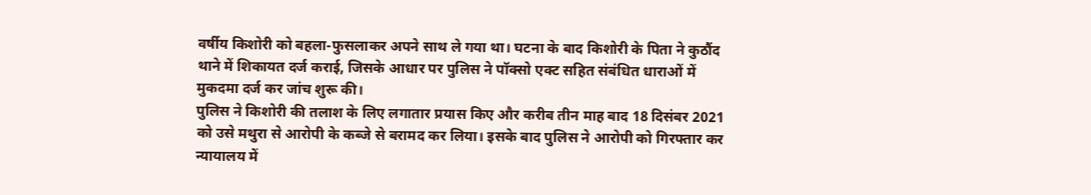वर्षीय किशोरी को बहला-फुसलाकर अपने साथ ले गया था। घटना के बाद किशोरी के पिता ने कुठौंद थाने में शिकायत दर्ज कराई, जिसके आधार पर पुलिस ने पॉक्सो एक्ट सहित संबंधित धाराओं में मुकदमा दर्ज कर जांच शुरू की।
पुलिस ने किशोरी की तलाश के लिए लगातार प्रयास किए और करीब तीन माह बाद 18 दिसंबर 2021 को उसे मथुरा से आरोपी के कब्जे से बरामद कर लिया। इसके बाद पुलिस ने आरोपी को गिरफ्तार कर न्यायालय में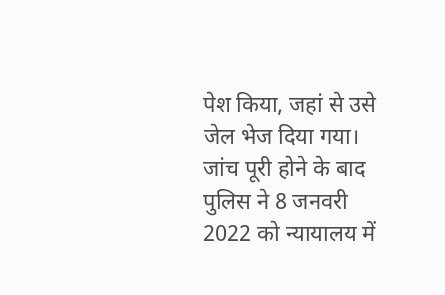पेश किया, जहां से उसे जेल भेज दिया गया।
जांच पूरी होने के बाद पुलिस ने 8 जनवरी 2022 को न्यायालय में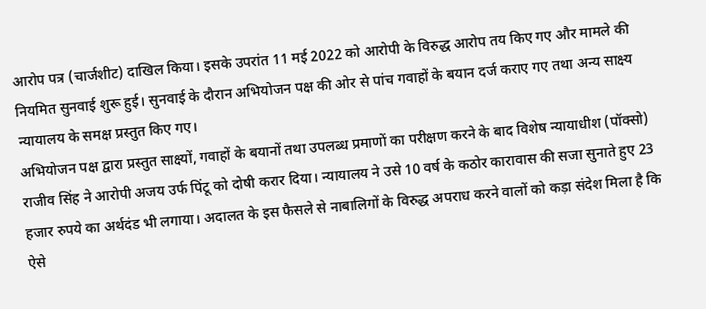आरोप पत्र (चार्जशीट) दाखिल किया। इसके उपरांत 11 मई 2022 को आरोपी के विरुद्ध आरोप तय किए गए और मामले की नियमित सुनवाई शुरू हुई। सुनवाई के दौरान अभियोजन पक्ष की ओर से पांच गवाहों के बयान दर्ज कराए गए तथा अन्य साक्ष्य न्यायालय के समक्ष प्रस्तुत किए गए।
अभियोजन पक्ष द्वारा प्रस्तुत साक्ष्यों, गवाहों के बयानों तथा उपलब्ध प्रमाणों का परीक्षण करने के बाद विशेष न्यायाधीश (पॉक्सो) राजीव सिंह ने आरोपी अजय उर्फ पिंटू को दोषी करार दिया। न्यायालय ने उसे 10 वर्ष के कठोर कारावास की सजा सुनाते हुए 23 हजार रुपये का अर्थदंड भी लगाया। अदालत के इस फैसले से नाबालिगों के विरुद्ध अपराध करने वालों को कड़ा संदेश मिला है कि ऐसे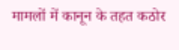मामलों में कानून के तहत कठोर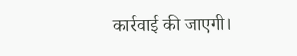कार्रवाई की जाएगी।